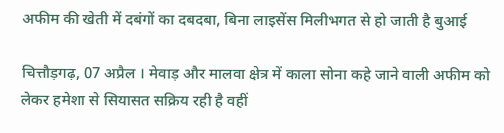अफीम की खेती में दबंगों का दबदबा, बिना लाइसेंस मिलीभगत से हो जाती है बुआई

चित्तौड़गढ़, 07 अप्रैल । मेवाड़ और मालवा क्षेत्र में काला सोना कहे जाने वाली अफीम को लेकर हमेशा से सियासत सक्रिय रही है वहीं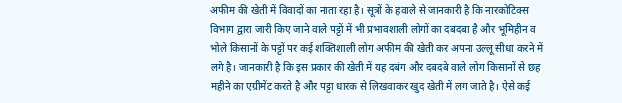अफीम की खेती में विवादों का नाता रहा है। सूत्रों के हवाले से जानकारी है कि नारकोटिक्स विभाग द्वारा जारी किए जाने वाले पट्टों में भी प्रभावशाली लोगों का दबदबा है और भूमिहीन व भोले किसानों के पट्टों पर कई शक्तिशाली लोग अफीम की खेती कर अपना उल्लू सीधा करने में लगे है। जानकारी है कि इस प्रकार की खेती में यह दबंग और दबदबे वाले लोग किसानों से छह महीने का एग्रीमेंट करते है और पट्टा धारक से लिखवाकर खुद खेती में लग जाते है। ऐसे कई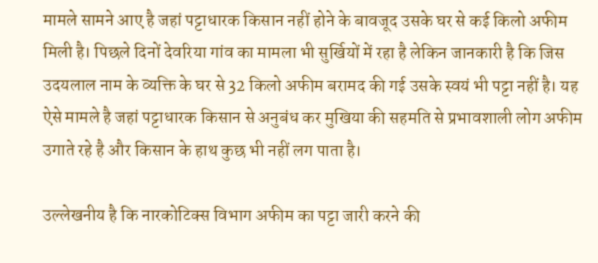मामले सामने आए है जहां पट्टाधारक किसान नहीं होने के बावजूद उसके घर से कई किलो अफीम मिली है। पिछले दिनों देवरिया गांव का मामला भी सुर्खियों में रहा है लेकिन जानकारी है कि जिस उदयलाल नाम के व्यक्ति के घर से 32 किलो अफीम बरामद की गई उसके स्वयं भी पट्टा नहीं है। यह ऐसे मामले है जहां पट्टाधारक किसान से अनुबंध कर मुखिया की सहमति से प्रभावशाली लोग अफीम उगाते रहे है और किसान के हाथ कुछ भी नहीं लग पाता है।

उल्‍लेखनीय है कि नारकोटिक्स विभाग अफीम का पट्टा जारी करने की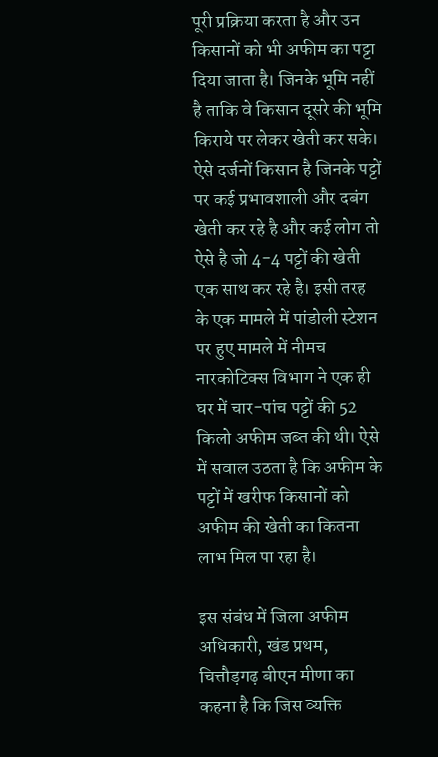पूरी प्रक्रिया करता है और उन किसानों को भी अफीम का पट्टा दिया जाता है। जिनके भूमि नहीं है ताकि वे किसान दूसरे की भूमि किराये पर लेकर खेती कर सके। ऐसे दर्जनों किसान है जिनके पट्टों पर कई प्रभावशाली और दबंग खेती कर रहे है और कई लोग तो ऐसे है जो 4-4 पट्टों की खेती एक साथ कर रहे है। इसी तरह के एक मामले में पांडोली स्टेशन पर हुए मामले में नीमच नारकोटिक्स विभाग ने एक ही घर में चार-पांच पट्टों की 52 किलो अफीम जब्त की थी। ऐसे में सवाल उठता है कि अफीम के पट्टों में खरीफ किसानों को अफीम की खेती का कितना लाभ मिल पा रहा है।

इस संबंध में जिला अफीम अधिकारी, खंड प्रथम, चित्तौड़गढ़ बीएन मीणा का कहना है कि जिस व्यक्ति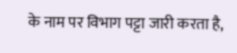के नाम पर विभाग पट्टा जारी करता है,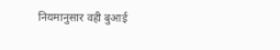नियमानुसार वही बुआई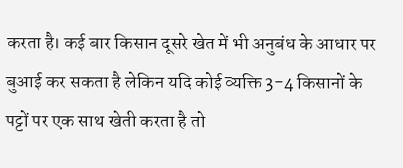करता है। कई बार किसान दूसरे खेत में भी अनुबंध के आधार पर बुआई कर सकता है लेकिन यदि कोई व्यक्ति 3-4 किसानों के पट्टों पर एक साथ खेती करता है तो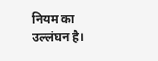नियम का उल्लंघन है।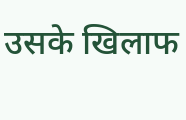उसके खिलाफ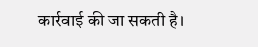कार्रवाई की जा सकती है।